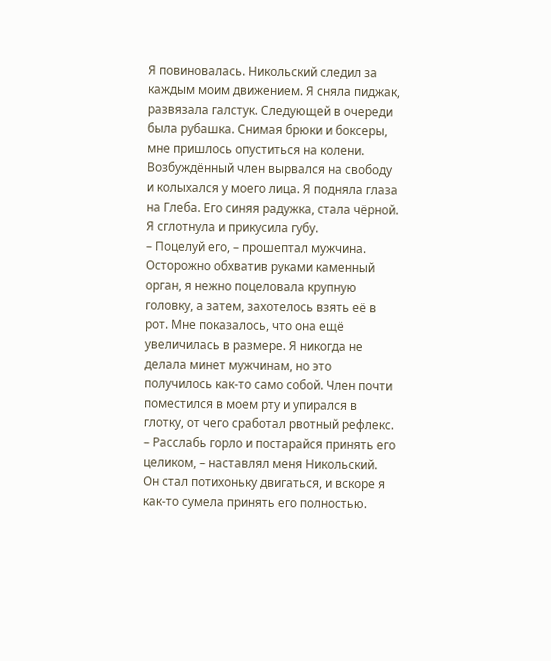Я повиновалась. Никольский следил за каждым моим движением. Я сняла пиджак, развязала галстук. Следующей в очереди была рубашка. Снимая брюки и боксеры, мне пришлось опуститься на колени. Возбуждённый член вырвался на свободу и колыхался у моего лица. Я подняла глаза на Глеба. Его синяя радужка, стала чёрной. Я сглотнула и прикусила губу.
– Поцелуй его, – прошептал мужчина.
Осторожно обхватив руками каменный орган, я нежно поцеловала крупную головку, а затем, захотелось взять её в рот. Мне показалось, что она ещё увеличилась в размере. Я никогда не делала минет мужчинам, но это получилось как-то само собой. Член почти поместился в моем рту и упирался в глотку, от чего сработал рвотный рефлекс.
– Расслабь горло и постарайся принять его целиком, – наставлял меня Никольский.
Он стал потихоньку двигаться, и вскоре я как-то сумела принять его полностью.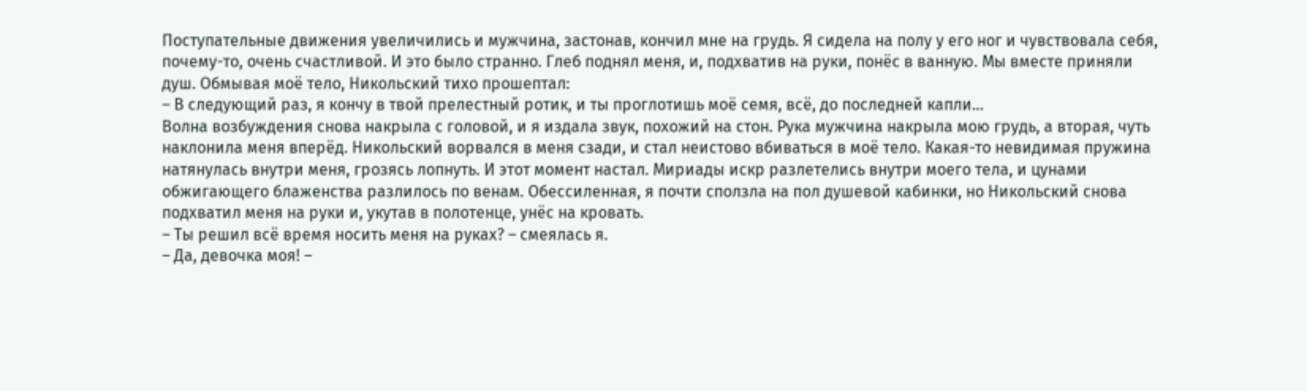Поступательные движения увеличились и мужчина, застонав, кончил мне на грудь. Я сидела на полу у его ног и чувствовала себя, почему-то, очень счастливой. И это было странно. Глеб поднял меня, и, подхватив на руки, понёс в ванную. Мы вместе приняли душ. Обмывая моё тело, Никольский тихо прошептал:
– В следующий раз, я кончу в твой прелестный ротик, и ты проглотишь моё семя, всё, до последней капли…
Волна возбуждения снова накрыла с головой, и я издала звук, похожий на стон. Рука мужчина накрыла мою грудь, а вторая, чуть наклонила меня вперёд. Никольский ворвался в меня сзади, и стал неистово вбиваться в моё тело. Какая-то невидимая пружина натянулась внутри меня, грозясь лопнуть. И этот момент настал. Мириады искр разлетелись внутри моего тела, и цунами обжигающего блаженства разлилось по венам. Обессиленная, я почти сползла на пол душевой кабинки, но Никольский снова подхватил меня на руки и, укутав в полотенце, унёс на кровать.
– Ты решил всё время носить меня на руках? – смеялась я.
– Да, девочка моя! –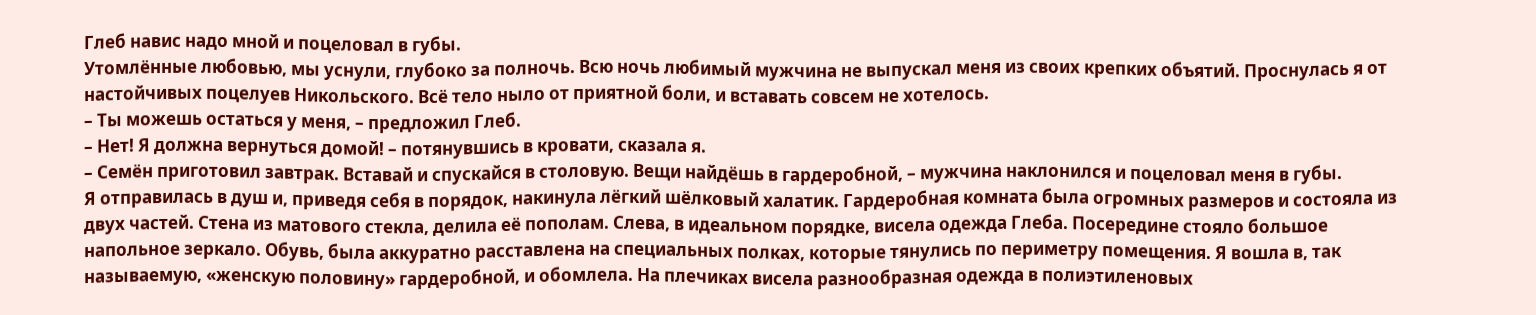Глеб навис надо мной и поцеловал в губы.
Утомлённые любовью, мы уснули, глубоко за полночь. Всю ночь любимый мужчина не выпускал меня из своих крепких объятий. Проснулась я от настойчивых поцелуев Никольского. Всё тело ныло от приятной боли, и вставать совсем не хотелось.
– Ты можешь остаться у меня, – предложил Глеб.
– Нет! Я должна вернуться домой! – потянувшись в кровати, сказала я.
– Семён приготовил завтрак. Вставай и спускайся в столовую. Вещи найдёшь в гардеробной, – мужчина наклонился и поцеловал меня в губы.
Я отправилась в душ и, приведя себя в порядок, накинула лёгкий шёлковый халатик. Гардеробная комната была огромных размеров и состояла из двух частей. Стена из матового стекла, делила её пополам. Слева, в идеальном порядке, висела одежда Глеба. Посередине стояло большое напольное зеркало. Обувь, была аккуратно расставлена на специальных полках, которые тянулись по периметру помещения. Я вошла в, так называемую, «женскую половину» гардеробной, и обомлела. На плечиках висела разнообразная одежда в полиэтиленовых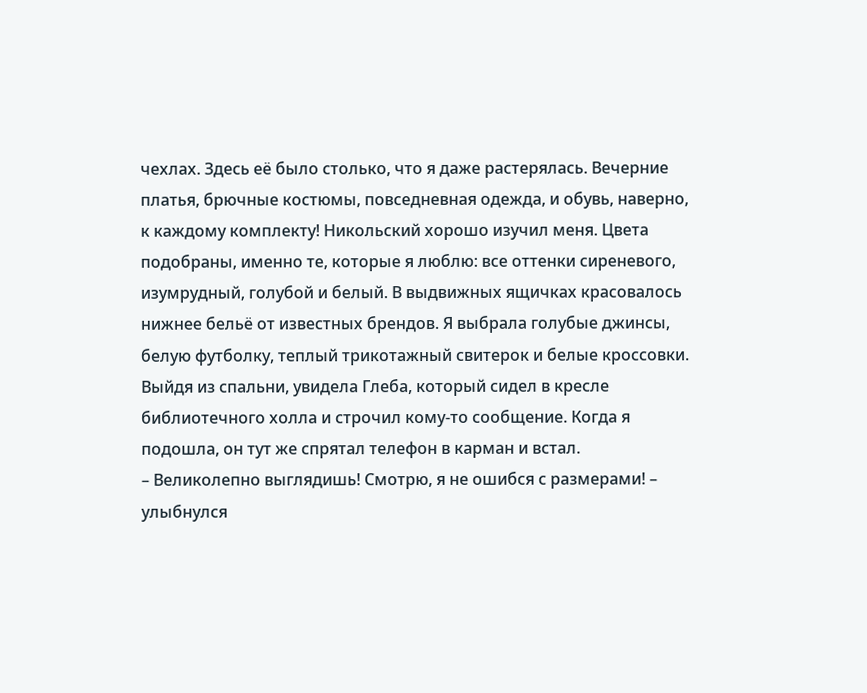чехлах. Здесь её было столько, что я даже растерялась. Вечерние платья, брючные костюмы, повседневная одежда, и обувь, наверно, к каждому комплекту! Никольский хорошо изучил меня. Цвета подобраны, именно те, которые я люблю: все оттенки сиреневого, изумрудный, голубой и белый. В выдвижных ящичках красовалось нижнее бельё от известных брендов. Я выбрала голубые джинсы, белую футболку, теплый трикотажный свитерок и белые кроссовки.
Выйдя из спальни, увидела Глеба, который сидел в кресле библиотечного холла и строчил кому-то сообщение. Когда я подошла, он тут же спрятал телефон в карман и встал.
– Великолепно выглядишь! Смотрю, я не ошибся с размерами! – улыбнулся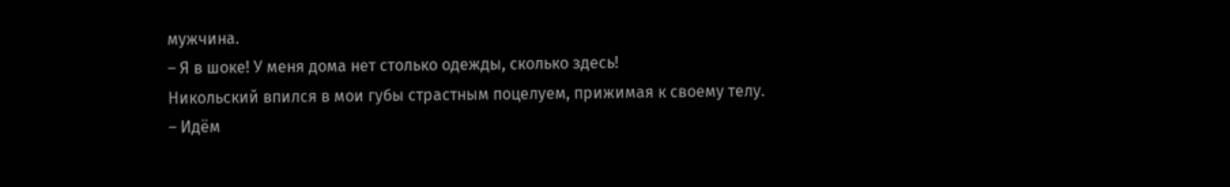мужчина.
– Я в шоке! У меня дома нет столько одежды, сколько здесь!
Никольский впился в мои губы страстным поцелуем, прижимая к своему телу.
– Идём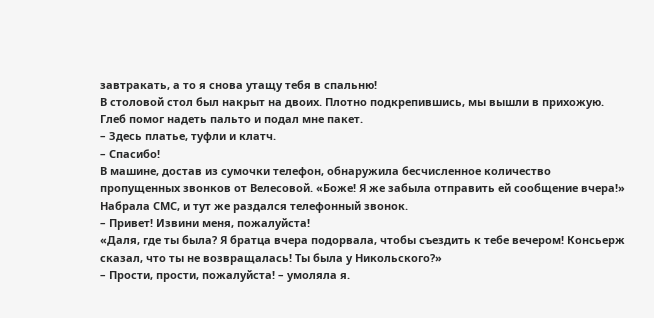завтракать, а то я снова утащу тебя в спальню!
В столовой стол был накрыт на двоих. Плотно подкрепившись, мы вышли в прихожую. Глеб помог надеть пальто и подал мне пакет.
– Здесь платье, туфли и клатч.
– Спасибо!
В машине, достав из сумочки телефон, обнаружила бесчисленное количество пропущенных звонков от Велесовой. «Боже! Я же забыла отправить ей сообщение вчера!» Набрала СМС, и тут же раздался телефонный звонок.
– Привет! Извини меня, пожалуйста!
«Даля, где ты была? Я братца вчера подорвала, чтобы съездить к тебе вечером! Консьерж сказал, что ты не возвращалась! Ты была у Никольского?»
– Прости, прости, пожалуйста! – умоляла я.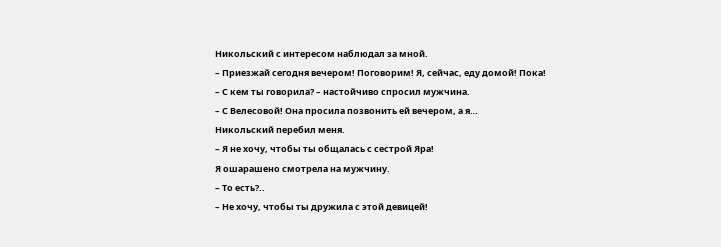Никольский с интересом наблюдал за мной.
– Приезжай сегодня вечером! Поговорим! Я, сейчас, еду домой! Пока!
– С кем ты говорила? – настойчиво спросил мужчина.
– С Велесовой! Она просила позвонить ей вечером, а я…
Никольский перебил меня.
– Я не хочу, чтобы ты общалась с сестрой Яра!
Я ошарашено смотрела на мужчину.
– То есть?..
– Не хочу, чтобы ты дружила с этой девицей!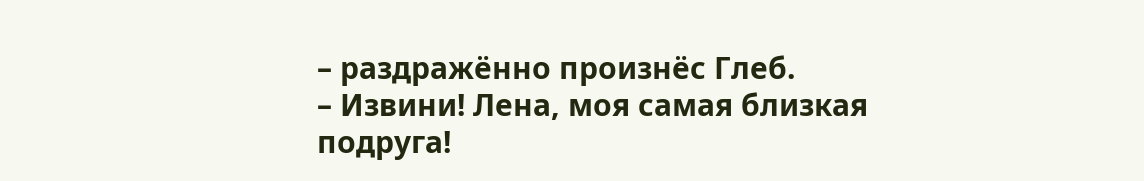– раздражённо произнёс Глеб.
– Извини! Лена, моя самая близкая подруга!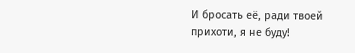И бросать её, ради твоей прихоти, я не буду!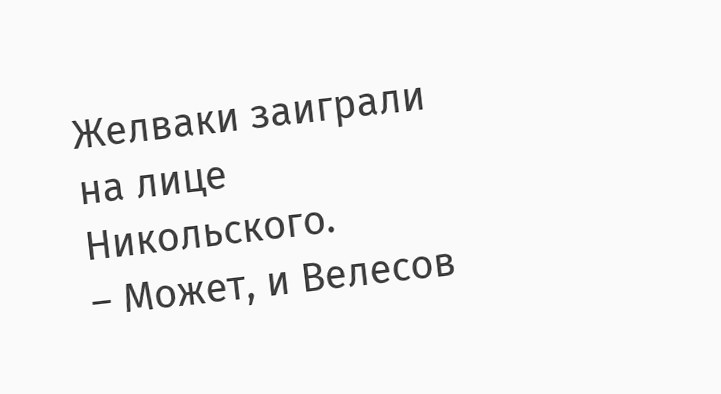Желваки заиграли на лице Никольского.
– Может, и Велесов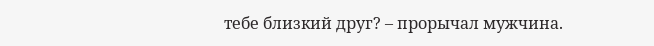тебе близкий друг? – прорычал мужчина.